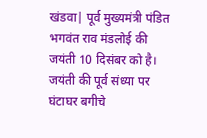खंडवा| पूर्व मुख्यमंत्री पंडित भगवंत राव मंडलोई की जयंती 10 दिसंबर को है। जयंती की पूर्व संध्या पर घंटाघर बगीचे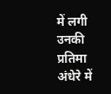में लगी उनकी प्रतिमा अंधेरे में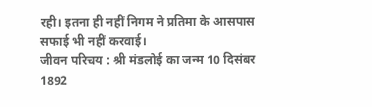रही। इतना ही नहीं निगम ने प्रतिमा के आसपास सफाई भी नहीं करवाई।
जीवन परिचय : श्री मंडलोई का जन्म 10 दिसंबर 1892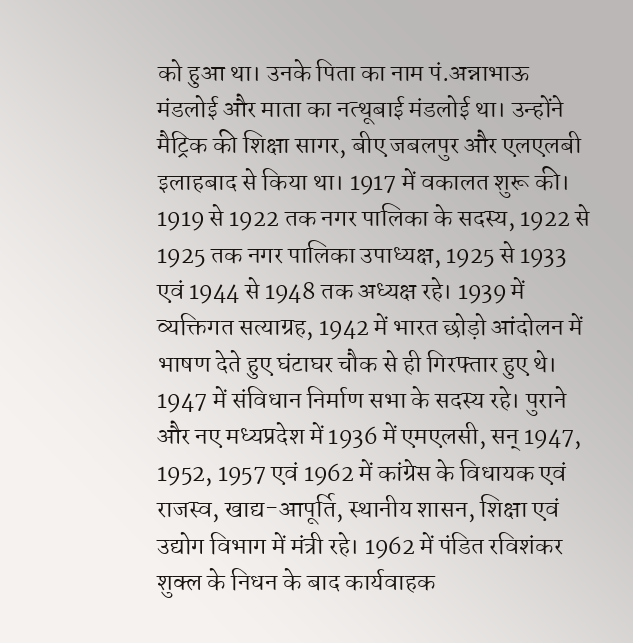को हुआ था। उनके पिता का नाम पं.अन्नाभाऊ मंडलोई और माता का नत्थूबाई मंडलोई था। उन्होंने मैट्रिक की शिक्षा सागर, बीए जबलपुर और एलएलबी इलाहबाद से किया था। 1917 में वकालत शुरू की। 1919 से 1922 तक नगर पालिका के सदस्य, 1922 से 1925 तक नगर पालिका उपाध्यक्ष, 1925 से 1933 एवं 1944 से 1948 तक अध्यक्ष रहे। 1939 में व्यक्तिगत सत्याग्रह, 1942 में भारत छोड़ो आंदोलन में भाषण देते हुए घंटाघर चौक से ही गिरफ्तार हुए थे।
1947 में संविधान निर्माण सभा के सदस्य रहे। पुराने और नए मध्यप्रदेश में 1936 में एमएलसी, सन् 1947, 1952, 1957 एवं 1962 में कांग्रेस के विधायक एवं राजस्व, खाद्य-आपूर्ति, स्थानीय शासन, शिक्षा एवं उद्योग विभाग में मंत्री रहे। 1962 में पंडित रविशंकर शुक्ल के निधन के बाद कार्यवाहक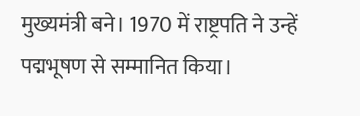मुख्यमंत्री बने। 1970 में राष्ट्रपति ने उन्हें पद्मभूषण से सम्मानित किया।